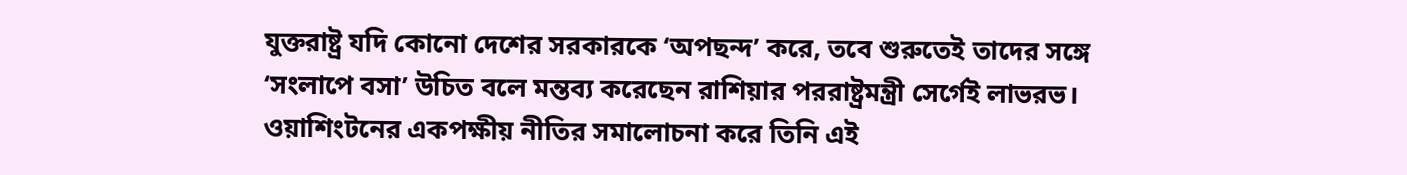যুক্তরাষ্ট্র যদি কোনো দেশের সরকারকে ‘অপছন্দ’ করে, তবে শুরুতেই তাদের সঙ্গে ‘সংলাপে বসা’ উচিত বলে মন্তব্য করেছেন রাশিয়ার পররাষ্ট্রমন্ত্রী সের্গেই লাভরভ। ওয়াশিংটনের একপক্ষীয় নীতির সমালোচনা করে তিনি এই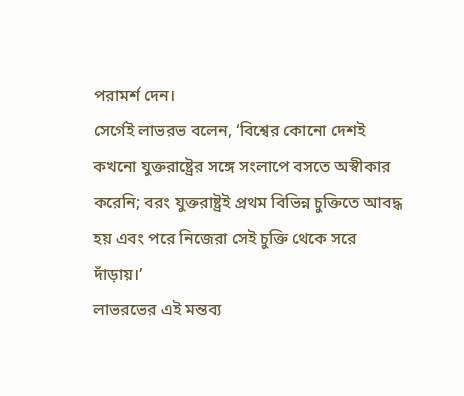পরামর্শ দেন।
সের্গেই লাভরভ বলেন, ‘বিশ্বের কোনো দেশই কখনো যুক্তরাষ্ট্রের সঙ্গে সংলাপে বসতে অস্বীকার করেনি; বরং যুক্তরাষ্ট্রই প্রথম বিভিন্ন চুক্তিতে আবদ্ধ হয় এবং পরে নিজেরা সেই চুক্তি থেকে সরে দাঁড়ায়।’
লাভরভের এই মন্তব্য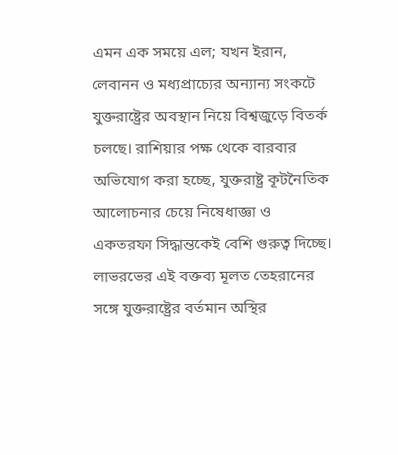এমন এক সময়ে এল; যখন ইরান, লেবানন ও মধ্যপ্রাচ্যের অন্যান্য সংকটে যুক্তরাষ্ট্রের অবস্থান নিয়ে বিশ্বজুড়ে বিতর্ক চলছে। রাশিয়ার পক্ষ থেকে বারবার অভিযোগ করা হচ্ছে, যুক্তরাষ্ট্র কূটনৈতিক আলোচনার চেয়ে নিষেধাজ্ঞা ও একতরফা সিদ্ধান্তকেই বেশি গুরুত্ব দিচ্ছে।
লাভরভের এই বক্তব্য মূলত তেহরানের সঙ্গে যুক্তরাষ্ট্রের বর্তমান অস্থির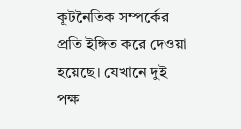কূটনৈতিক সম্পর্কের প্রতি ইঙ্গিত করে দেওয়া হয়েছে। যেখানে দুই পক্ষ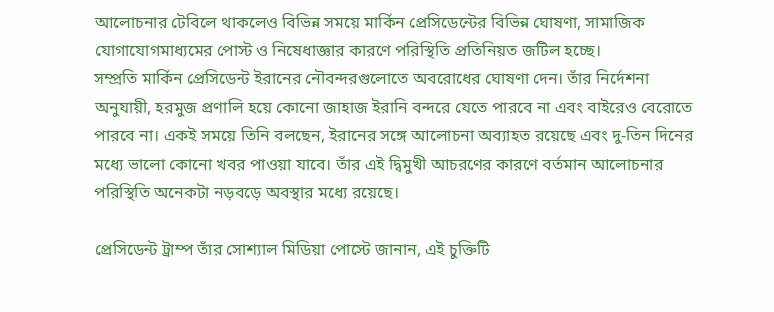আলোচনার টেবিলে থাকলেও বিভিন্ন সময়ে মার্কিন প্রেসিডেন্টের বিভিন্ন ঘোষণা, সামাজিক যোগাযোগমাধ্যমের পোস্ট ও নিষেধাজ্ঞার কারণে পরিস্থিতি প্রতিনিয়ত জটিল হচ্ছে।
সম্প্রতি মার্কিন প্রেসিডেন্ট ইরানের নৌবন্দরগুলোতে অবরোধের ঘোষণা দেন। তাঁর নির্দেশনা অনুযায়ী, হরমুজ প্রণালি হয়ে কোনো জাহাজ ইরানি বন্দরে যেতে পারবে না এবং বাইরেও বেরোতে পারবে না। একই সময়ে তিনি বলছেন, ইরানের সঙ্গে আলোচনা অব্যাহত রয়েছে এবং দু-তিন দিনের মধ্যে ভালো কোনো খবর পাওয়া যাবে। তাঁর এই দ্বিমুখী আচরণের কারণে বর্তমান আলোচনার পরিস্থিতি অনেকটা নড়বড়ে অবস্থার মধ্যে রয়েছে।

প্রেসিডেন্ট ট্রাম্প তাঁর সোশ্যাল মিডিয়া পোস্টে জানান, এই চুক্তিটি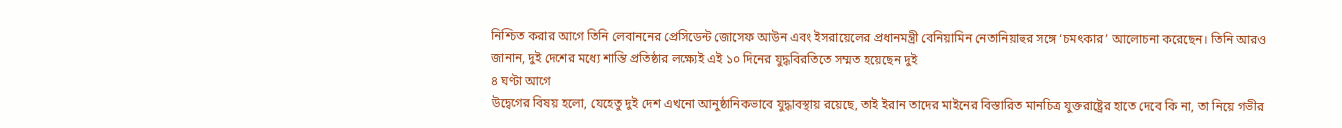নিশ্চিত করার আগে তিনি লেবাননের প্রেসিডেন্ট জোসেফ আউন এবং ইসরায়েলের প্রধানমন্ত্রী বেনিয়ামিন নেতানিয়াহুর সঙ্গে ‘চমৎকার’ আলোচনা করেছেন। তিনি আরও জানান, দুই দেশের মধ্যে শান্তি প্রতিষ্ঠার লক্ষ্যেই এই ১০ দিনের যুদ্ধবিরতিতে সম্মত হয়েছেন দুই
৪ ঘণ্টা আগে
উদ্বেগের বিষয় হলো, যেহেতু দুই দেশ এখনো আনুষ্ঠানিকভাবে যুদ্ধাবস্থায় রয়েছে, তাই ইরান তাদের মাইনের বিস্তারিত মানচিত্র যুক্তরাষ্ট্রের হাতে দেবে কি না, তা নিয়ে গভীর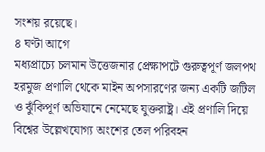সংশয় রয়েছে।
৪ ঘণ্টা আগে
মধ্যপ্রাচ্যে চলমান উত্তেজনার প্রেক্ষাপটে গুরুত্বপূর্ণ জলপথ হরমুজ প্রণালি থেকে মাইন অপসারণের জন্য একটি জটিল ও ঝুঁকিপূর্ণ অভিযানে নেমেছে যুক্তরাষ্ট্র। এই প্রণালি দিয়ে বিশ্বের উল্লেখযোগ্য অংশের তেল পরিবহন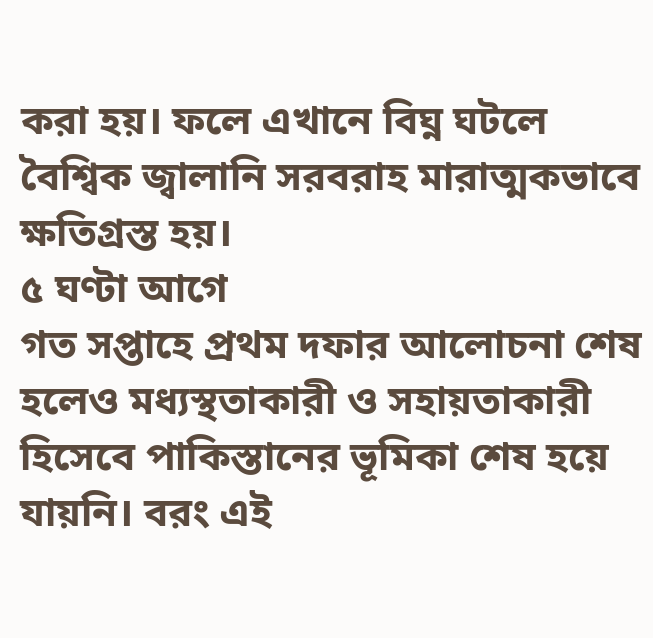করা হয়। ফলে এখানে বিঘ্ন ঘটলে বৈশ্বিক জ্বালানি সরবরাহ মারাত্মকভাবে ক্ষতিগ্রস্ত হয়।
৫ ঘণ্টা আগে
গত সপ্তাহে প্রথম দফার আলোচনা শেষ হলেও মধ্যস্থতাকারী ও সহায়তাকারী হিসেবে পাকিস্তানের ভূমিকা শেষ হয়ে যায়নি। বরং এই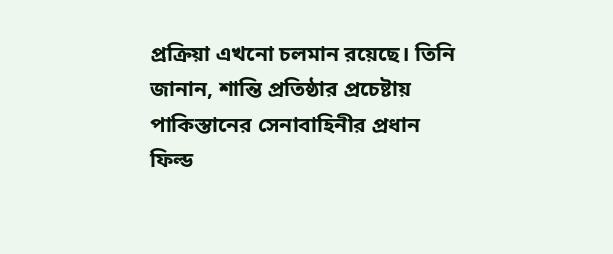প্রক্রিয়া এখনো চলমান রয়েছে। তিনি জানান, শান্তি প্রতিষ্ঠার প্রচেষ্টায় পাকিস্তানের সেনাবাহিনীর প্রধান ফিল্ড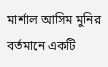মার্শাল আসিম মুনির বর্তমানে একটি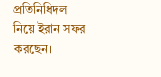প্রতিনিধিদল নিয়ে ইরান সফর করছেন।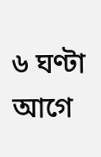৬ ঘণ্টা আগে